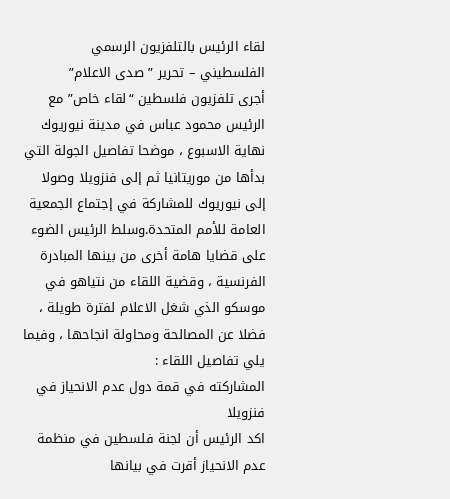لقاء الرئيس بالتلفزيون الرسمي الفلسطيني – تحرير ” صدى الاعلام”
أجرى تلفزيون فلسطين “لقاء خاص” مع الرئيس محمود عباس في مدينة نيوريوك نهاية الاسبوع ، موضحا تفاصيل الجولة التي بدأها من موريتانيا ثم إلى فنزويلا وصولا إلى نيوريوك للمشاركة في إجتماع الجمعية العامة للأمم المتحدة.وسلط الرئيس الضوء على قضايا هامة أخرى من بينها المبادرة الفرنسية ، وقضية اللقاء من نتياهو في موسكو الذي شغل الاعلام لفترة طويلة ، فضلا عن المصالحة ومحاولة انجاحها ، وفيما يلي تفاصيل اللقاء :
المشاركته في قمة دول عدم الانحياز في فنزويلا
اكد الرئيس أن لجنة فلسطين في منظمة عدم الانحياز أقرت في بيانها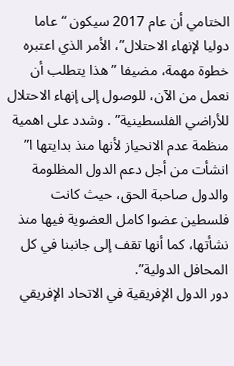الختامي أن عام 2017 سيكون “عاما دوليا لإنهاء الاحتلال”، الأمر الذي اعتبره خطوة مهمة، مضيفا ” هذا يتطلب أن نعمل من الآن، للوصول إلى إنهاء الاحتلال للأراضي الفلسطينية” . وشدد على اهمية منظمة عدم الانحياز لأنها منذ بدايتها ا” انشأت من أجل دعم الدول المظلومة والدول صاحبة الحق، حيث كانت فلسطين عضوا كامل العضوية فيها منذ نشأتها، كما أنها تقف إلى جانبنا في كل المحافل الدولية”.
دور الدول الإفريقية في الاتحاد الإفريقي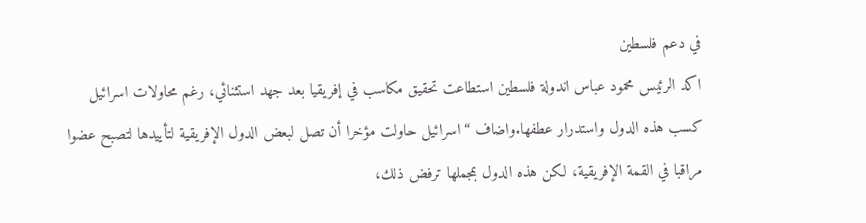في دعم فلسطين
اكد الرئيس محمود عباس اندولة فلسطين استطاعت تحقيق مكاسب في إفريقيا بعد جهد استثنائي، رغم محاولات اسرائيل كسب هذه الدول واستدرار عطفها.واضاف “اسرائيل حاولت مؤخرا أن تصل لبعض الدول الإفريقية لتأييدها لتصبح عضوا مراقبا في القمة الإفريقية، لكن هذه الدول بمجملها ترفض ذلك،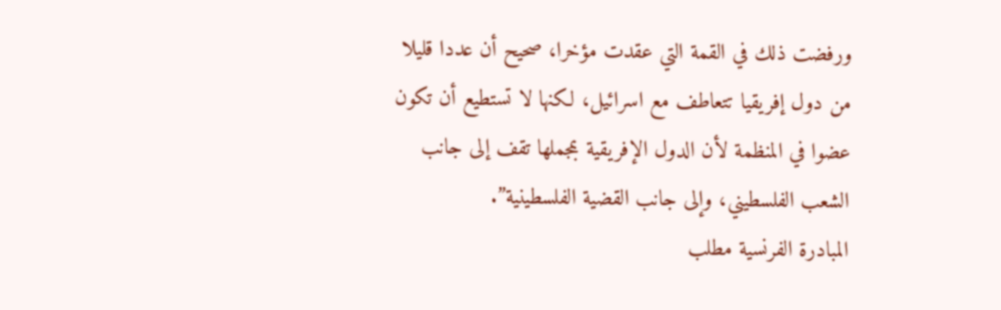ورفضت ذلك في القمة التي عقدت مؤخرا، صحيح أن عددا قليلا من دول إفريقيا تتعاطف مع اسرائيل، لكنها لا تستطيع أن تكون عضوا في المنظمة لأن الدول الإفريقية بمجملها تقف إلى جانب الشعب الفلسطيني، وإلى جانب القضية الفلسطينية”.
المبادرة الفرنسية مطلب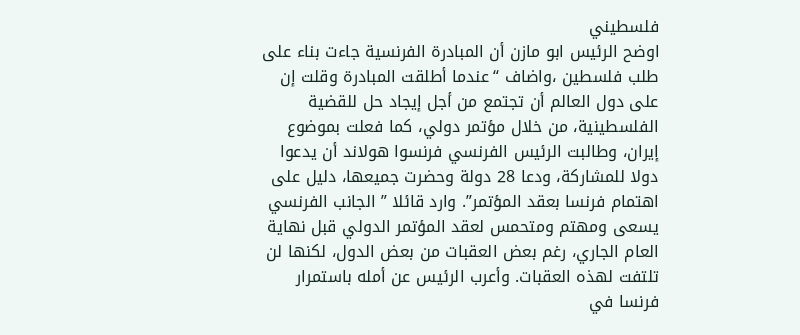فلسطيني
اوضح الرئيس ابو مازن أن المبادرة الفرنسية جاءت بناء على طلب فلسطين ،واضاف “عندما أطلقت المبادرة وقلت إن على دول العالم أن تجتمع من أجل إيجاد حل للقضية الفلسطينية، من خلال مؤتمر دولي، كما فعلت بموضوع إيران، وطالبت الرئيس الفرنسي فرنسوا هولاند أن يدعوا دولا للمشاركة، ودعا 28 دولة وحضرت جميعها، دليل على اهتمام فرنسا بعقد المؤتمر”. وارد قائلا ” الجانب الفرنسي يسعى ومهتم ومتحمس لعقد المؤتمر الدولي قبل نهاية العام الجاري، رغم بعض العقبات من بعض الدول، لكنها لن تلتفت لهذه العقبات. وأعرب الرئيس عن أمله باستمرار فرنسا في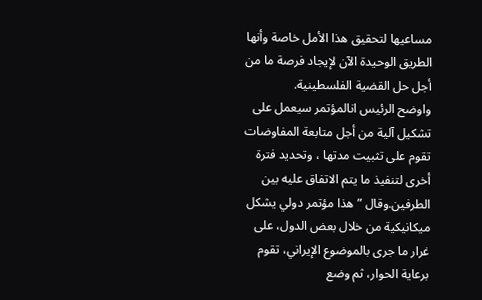مساعيها لتحقيق هذا الأمل خاصة وأنها الطريق الوحيدة الآن لإيجاد فرصة ما من أجل حل القضية الفلسطينية.
واوضح الرئيس انالمؤتمر سيعمل على تشكيل آلية من أجل متابعة المفاوضات تقوم على تثبيت مدتها ، وتحديد فترة أخرى لتنفيذ ما يتم الاتفاق عليه بين الطرفين.وقال ” هذا مؤتمر دولي يشكل ميكانيكية من خلال بعض الدول، على غرار ما جرى بالموضوع الإيراني، تقوم برعاية الحوار، ثم وضع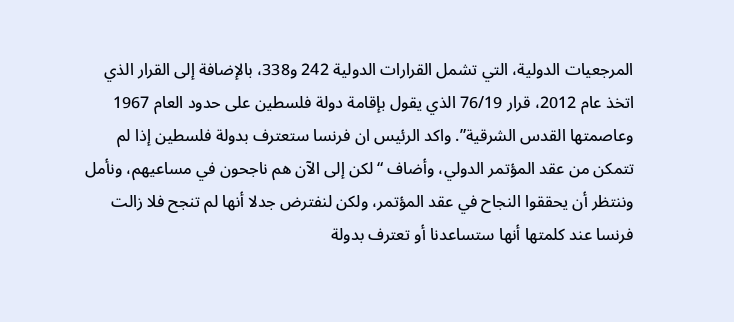المرجعيات الدولية، التي تشمل القرارات الدولية 242 و338، بالإضافة إلى القرار الذي اتخذ عام 2012، قرار 76/19 الذي يقول بإقامة دولة فلسطين على حدود العام 1967 وعاصمتها القدس الشرقية”. واكد الرئيس ان فرنسا ستعترف بدولة فلسطين إذا لم تتمكن من عقد المؤتمر الدولي، وأضاف “لكن إلى الآن هم ناجحون في مساعيهم، ونأمل وننتظر أن يحققوا النجاح في عقد المؤتمر، ولكن لنفترض جدلا أنها لم تنجح فلا زالت فرنسا عند كلمتها أنها ستساعدنا أو تعترف بدولة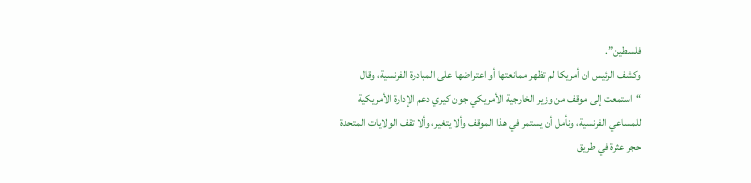فلسطين”.
وكشف الرئيس ان أمريكا لم تظهر ممانعتها أو اعتراضها على المبادرة الفرنسية، وقال “استمعت إلى موقف من وزير الخارجية الأمريكي جون كيري دعم الإدارة الأمريكية للمساعي الفرنسية، ونأمل أن يستمر في هذا الموقف وألا يتغير، وألا تقف الولايات المتحدة حجر عثرة في طريق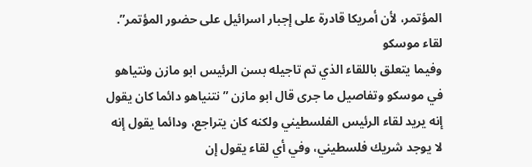المؤتمر، لأن أمريكا قادرة على إجبار اسرائيل على حضور المؤتمر”.
لقاء موسكو
وفيما يتعلق باللقاء الذي تم تاجيله بسن الرئيس ابو مازن ونتياهو في موسكو وتفاصيل ما جرى قال ابو مازن ” نتنياهو دائما كان يقول إنه يريد لقاء الرئيس الفلسطيني ولكنه كان يتراجع، ودائما يقول إنه لا يوجد شريك فلسطيني، وفي أي لقاء يقول إن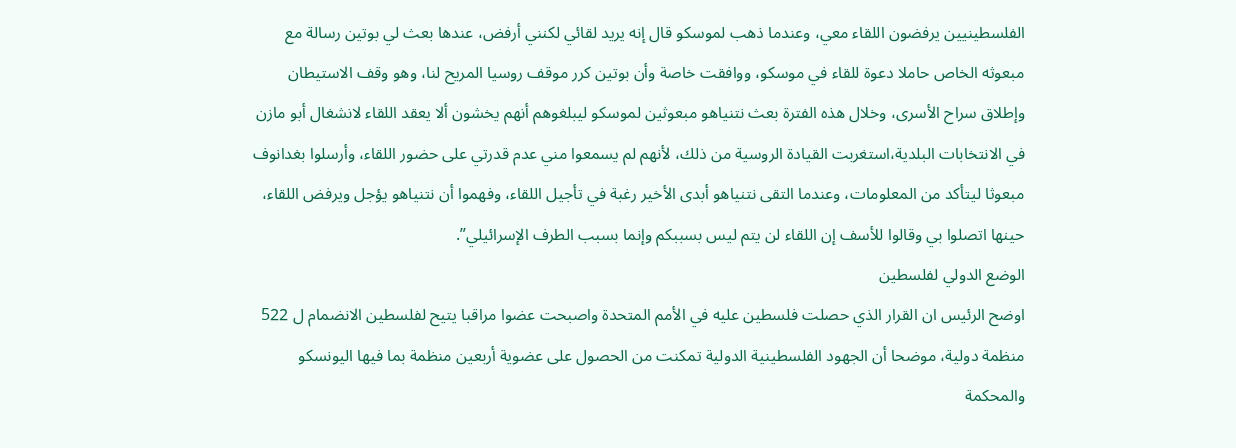الفلسطينيين يرفضون اللقاء معي، وعندما ذهب لموسكو قال إنه يريد لقائي لكنني أرفض، عندها بعث لي بوتين رسالة مع مبعوثه الخاص حاملا دعوة للقاء في موسكو، ووافقت خاصة وأن بوتين كرر موقف روسيا المريح لنا، وهو وقف الاستيطان وإطلاق سراح الأسرى، وخلال هذه الفترة بعث نتنياهو مبعوثين لموسكو ليبلغوهم أنهم يخشون ألا يعقد اللقاء لانشغال أبو مازن في الانتخابات البلدية،استغربت القيادة الروسية من ذلك، لأنهم لم يسمعوا مني عدم قدرتي على حضور اللقاء، وأرسلوا بغدانوف مبعوثا ليتأكد من المعلومات، وعندما التقى نتنياهو أبدى الأخير رغبة في تأجيل اللقاء، وفهموا أن نتنياهو يؤجل ويرفض اللقاء، حينها اتصلوا بي وقالوا للأسف إن اللقاء لن يتم ليس بسببكم وإنما بسبب الطرف الإسرائيلي”.
الوضع الدولي لفلسطين
اوضح الرئيس ان القرار الذي حصلت فلسطين عليه في الأمم المتحدة واصبحت عضوا مراقبا يتيح لفلسطين الانضمام ل 522 منظمة دولية، موضحا أن الجهود الفلسطينية الدولية تمكنت من الحصول على عضوية أربعين منظمة بما فيها اليونسكو والمحكمة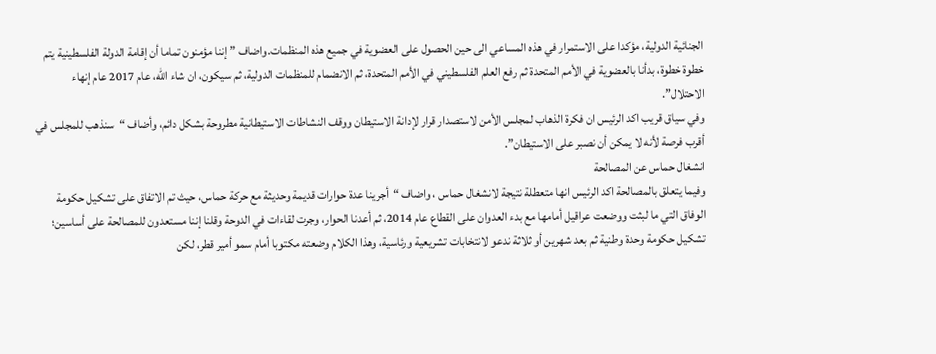الجنائية الدولية، مؤكدا على الاستمرار في هذه المساعي الى حين الحصول على العضوية في جميع هذه المنظمات.واضاف ” إننا مؤمنون تماما أن إقامة الدولة الفلسطينية يتم خطوة خطوة، بدأنا بالعضوية في الأمم المتحدة ثم رفع العلم الفلسطيني في الأمم المتحدة، ثم الانضمام للمنظمات الدولية، ثم سيكون، ان شاء الله، عام 2017 عام إنهاء الاحتلال”.
وفي سياق قريب اكد الرئيس ان فكرة الذهاب لمجلس الأمن لاستصدار قرار لإدانة الاستيطان ووقف النشاطات الاستيطانية مطروحة بشكل دائم، وأضاف “سنذهب للمجلس في أقرب فرصة لأنه لا يمكن أن نصبر على الاستيطان”.
انشغال حماس عن المصالحة
وفيما يتعلق بالمصالحة اكد الرئيس انها متعطلة نتيجة لانشغال حماس ، واضاف “أجرينا عدة حوارات قديمة وحديثة مع حركة حماس، حيث تم الاتفاق على تشكيل حكومة الوفاق التي ما لبثت ووضعت عراقيل أمامها مع بدء العدوان على القطاع عام 2014، ثم أعدنا الحوار، وجرت لقاءات في الدوحة وقلنا إننا مستعدون للمصالحة على أساسين؛ تشكيل حكومة وحدة وطنية ثم بعد شهرين أو ثلاثة ندعو لانتخابات تشريعية ورئاسية، وهذا الكلام وضعته مكتوبا أمام سمو أمير قطر، لكن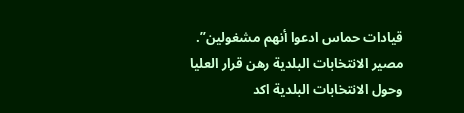قيادات حماس ادعوا أنهم مشغولين”.
مصير الانتخابات البلدية رهن قرار العليا
وحول الانتخابات البلدية اكد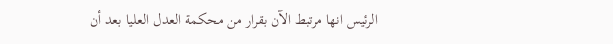الرئيس انها مرتبط الآن بقرار من محكمة العدل العليا بعد أن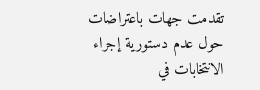تقدمت جهات باعتراضات حول عدم دستورية إجراء الانتخابات في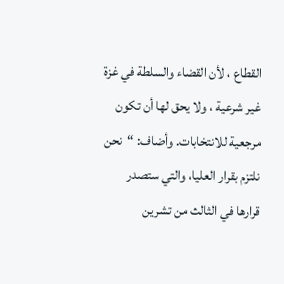القطاع ، لأن القضاء والسلطة في غزة غير شرعية ، ولا يحق لها أن تكون مرجعية للانتخابات. وأضاف: “نحن نلتزم بقرار العليا، والتي ستصدر قرارها في الثالث من تشرين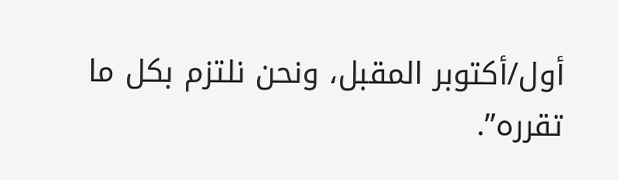أول/أكتوبر المقبل، ونحن نلتزم بكل ما تقرره”.